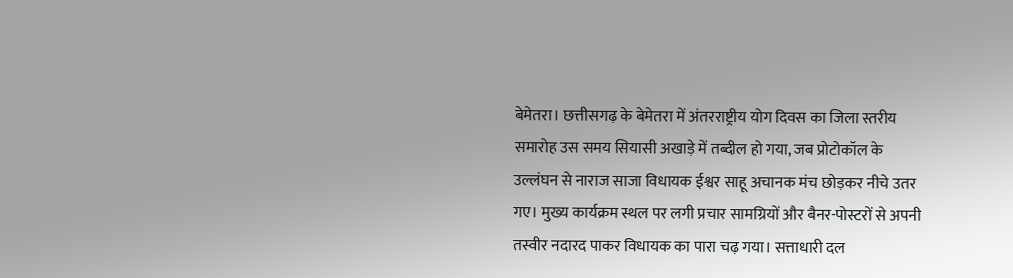बेमेतरा। छत्तीसगढ़ के बेमेतरा में अंतरराष्ट्रीय योग दिवस का जिला स्तरीय समारोह उस समय सियासी अखाड़े में तब्दील हो गया, जब प्रोटोकॉल के उल्लंघन से नाराज साजा विधायक ईश्वर साहू अचानक मंच छोड़कर नीचे उतर गए। मुख्य कार्यक्रम स्थल पर लगी प्रचार सामग्रियों और बैनर-पोस्टरों से अपनी तस्वीर नदारद पाकर विधायक का पारा चढ़ गया। सत्ताधारी दल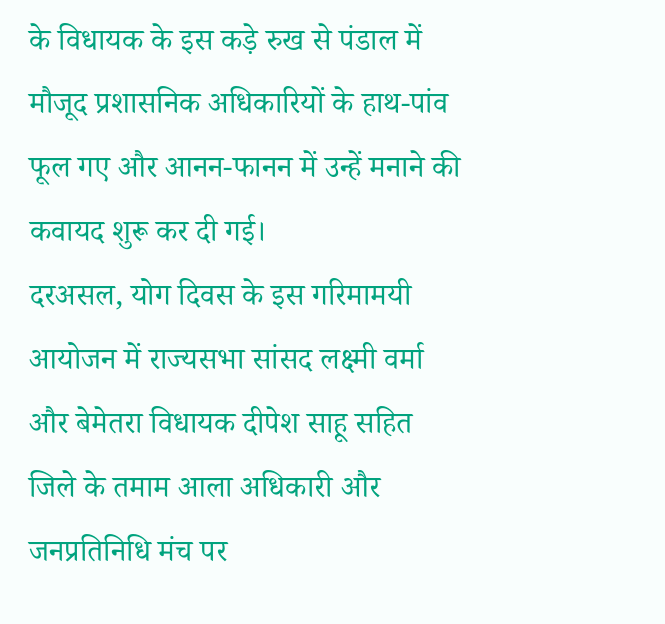के विधायक के इस कड़े रुख से पंडाल में मौजूद प्रशासनिक अधिकारियों के हाथ-पांव फूल गए और आनन-फानन में उन्हें मनाने की कवायद शुरू कर दी गई।
दरअसल, योग दिवस के इस गरिमामयी आयोजन में राज्यसभा सांसद लक्ष्मी वर्मा और बेमेतरा विधायक दीपेश साहू सहित जिले के तमाम आला अधिकारी और जनप्रतिनिधि मंच पर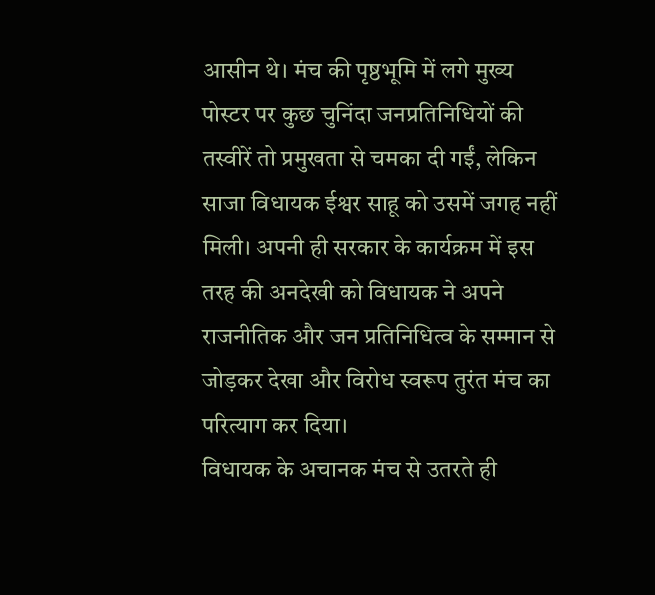आसीन थे। मंच की पृष्ठभूमि में लगे मुख्य पोस्टर पर कुछ चुनिंदा जनप्रतिनिधियों की तस्वीरें तो प्रमुखता से चमका दी गईं, लेकिन साजा विधायक ईश्वर साहू को उसमें जगह नहीं मिली। अपनी ही सरकार के कार्यक्रम में इस तरह की अनदेखी को विधायक ने अपने राजनीतिक और जन प्रतिनिधित्व के सम्मान से जोड़कर देखा और विरोध स्वरूप तुरंत मंच का परित्याग कर दिया।
विधायक के अचानक मंच से उतरते ही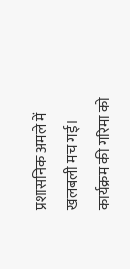प्रशासनिक अमले में खलबली मच गई। कार्यक्रम की गरिमा को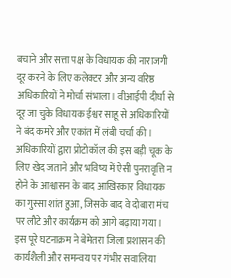बचाने और सत्ता पक्ष के विधायक की नाराजगी दूर करने के लिए कलेक्टर और अन्य वरिष्ठ अधिकारियों ने मोर्चा संभाला। वीआईपी दीर्घा से दूर जा चुके विधायक ईश्वर साहू से अधिकारियों ने बंद कमरे और एकांत में लंबी चर्चा की। अधिकारियों द्वारा प्रोटोकॉल की इस बड़ी चूक के लिए खेद जताने और भविष्य में ऐसी पुनरावृत्ति न होने के आश्वासन के बाद आखिरकार विधायक का गुस्सा शांत हुआ, जिसके बाद वे दोबारा मंच पर लौटे और कार्यक्रम को आगे बढ़ाया गया।
इस पूरे घटनाक्रम ने बेमेतरा जिला प्रशासन की कार्यशैली और समन्वय पर गंभीर सवालिया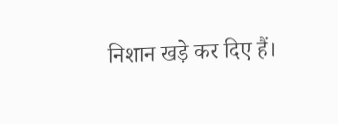निशान खड़े कर दिए हैं।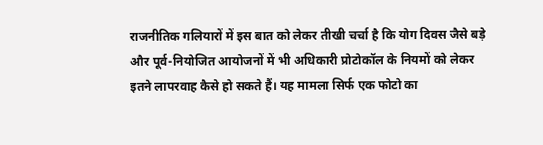राजनीतिक गलियारों में इस बात को लेकर तीखी चर्चा है कि योग दिवस जैसे बड़े और पूर्व-नियोजित आयोजनों में भी अधिकारी प्रोटोकॉल के नियमों को लेकर इतने लापरवाह कैसे हो सकते हैं। यह मामला सिर्फ एक फोटो का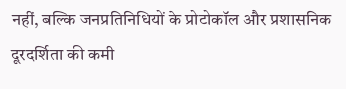नहीं, बल्कि जनप्रतिनिधियों के प्रोटोकॉल और प्रशासनिक दूरदर्शिता की कमी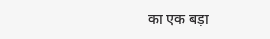का एक बड़ा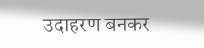उदाहरण बनकर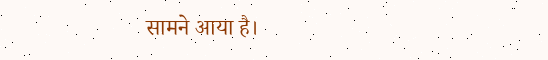सामने आया है।